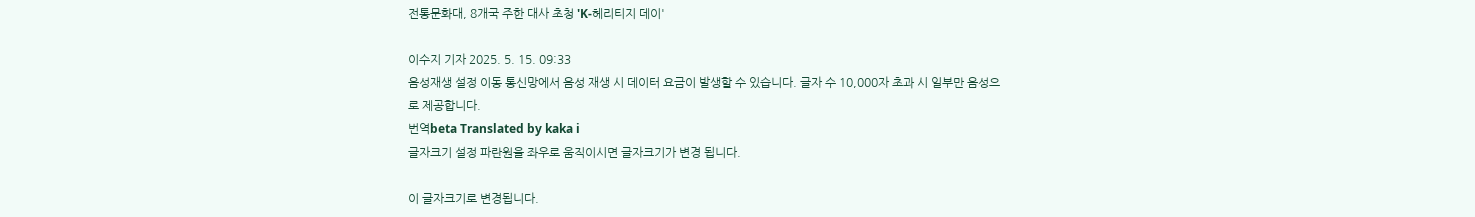전통문화대, 8개국 주한 대사 초청 'K-헤리티지 데이'

이수지 기자 2025. 5. 15. 09:33
음성재생 설정 이동 통신망에서 음성 재생 시 데이터 요금이 발생할 수 있습니다. 글자 수 10,000자 초과 시 일부만 음성으로 제공합니다.
번역beta Translated by kaka i
글자크기 설정 파란원을 좌우로 움직이시면 글자크기가 변경 됩니다.

이 글자크기로 변경됩니다.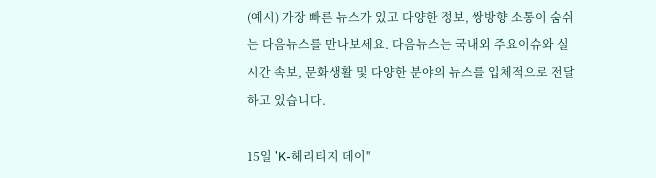(예시) 가장 빠른 뉴스가 있고 다양한 정보, 쌍방향 소통이 숨쉬는 다음뉴스를 만나보세요. 다음뉴스는 국내외 주요이슈와 실시간 속보, 문화생활 및 다양한 분야의 뉴스를 입체적으로 전달하고 있습니다.

15일 'K-헤리티지 데이''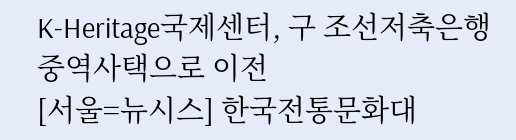K-Heritage국제센터, 구 조선저축은행 중역사택으로 이전
[서울=뉴시스] 한국전통문화대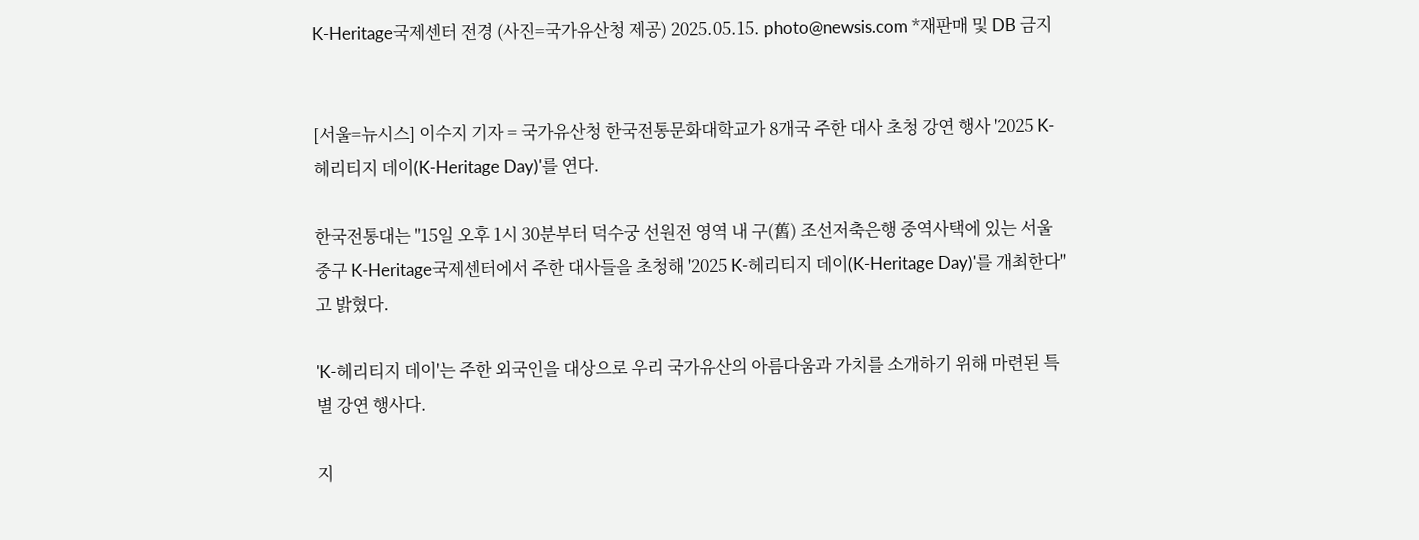K-Heritage국제센터 전경 (사진=국가유산청 제공) 2025.05.15. photo@newsis.com *재판매 및 DB 금지


[서울=뉴시스] 이수지 기자 = 국가유산청 한국전통문화대학교가 8개국 주한 대사 초청 강연 행사 '2025 K-헤리티지 데이(K-Heritage Day)'를 연다.

한국전통대는 "15일 오후 1시 30분부터 덕수궁 선원전 영역 내 구(舊) 조선저축은행 중역사택에 있는 서울 중구 K-Heritage국제센터에서 주한 대사들을 초청해 '2025 K-헤리티지 데이(K-Heritage Day)'를 개최한다"고 밝혔다.

'K-헤리티지 데이'는 주한 외국인을 대상으로 우리 국가유산의 아름다움과 가치를 소개하기 위해 마련된 특별 강연 행사다.

지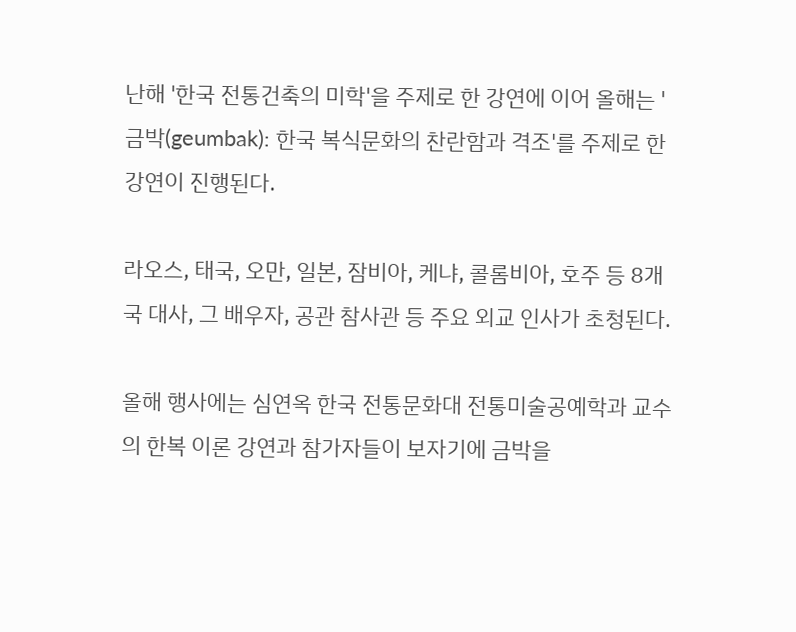난해 '한국 전통건축의 미학'을 주제로 한 강연에 이어 올해는 '금박(geumbak): 한국 복식문화의 찬란함과 격조'를 주제로 한 강연이 진행된다.

라오스, 태국, 오만, 일본, 잠비아, 케냐, 콜롬비아, 호주 등 8개국 대사, 그 배우자, 공관 참사관 등 주요 외교 인사가 초청된다.

올해 행사에는 심연옥 한국 전통문화대 전통미술공예학과 교수의 한복 이론 강연과 참가자들이 보자기에 금박을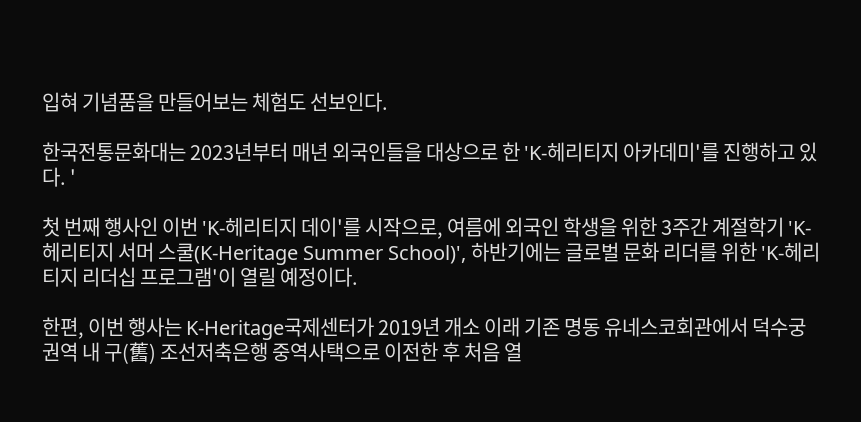입혀 기념품을 만들어보는 체험도 선보인다.

한국전통문화대는 2023년부터 매년 외국인들을 대상으로 한 'K-헤리티지 아카데미'를 진행하고 있다. '

첫 번째 행사인 이번 'K-헤리티지 데이'를 시작으로, 여름에 외국인 학생을 위한 3주간 계절학기 'K-헤리티지 서머 스쿨(K-Heritage Summer School)', 하반기에는 글로벌 문화 리더를 위한 'K-헤리티지 리더십 프로그램'이 열릴 예정이다.

한편, 이번 행사는 K-Heritage국제센터가 2019년 개소 이래 기존 명동 유네스코회관에서 덕수궁 권역 내 구(舊) 조선저축은행 중역사택으로 이전한 후 처음 열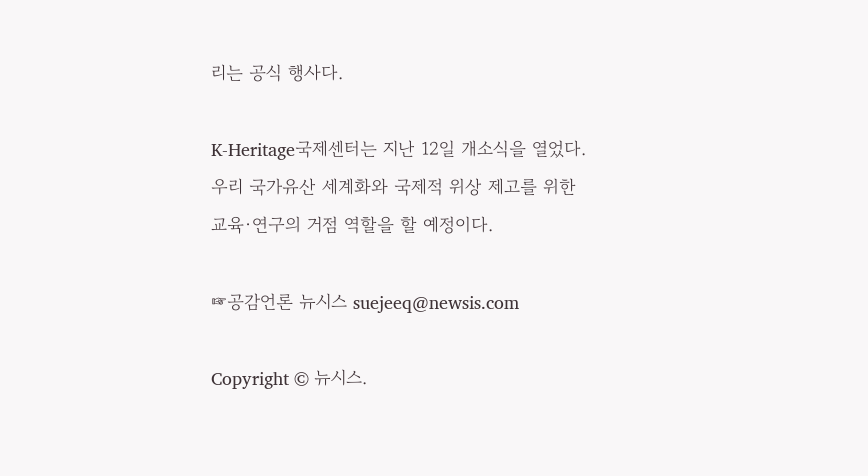리는 공식 행사다.

K-Heritage국제센터는 지난 12일 개소식을 열었다. 우리 국가유산 세계화와 국제적 위상 제고를 위한 교육·연구의 거점 역할을 할 예정이다.

☞공감언론 뉴시스 suejeeq@newsis.com

Copyright © 뉴시스.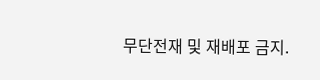무단전재 및 재배포 금지.